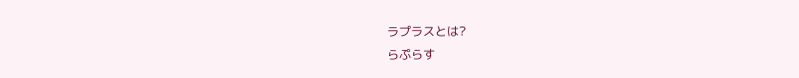ラプラスとは?
らぷらす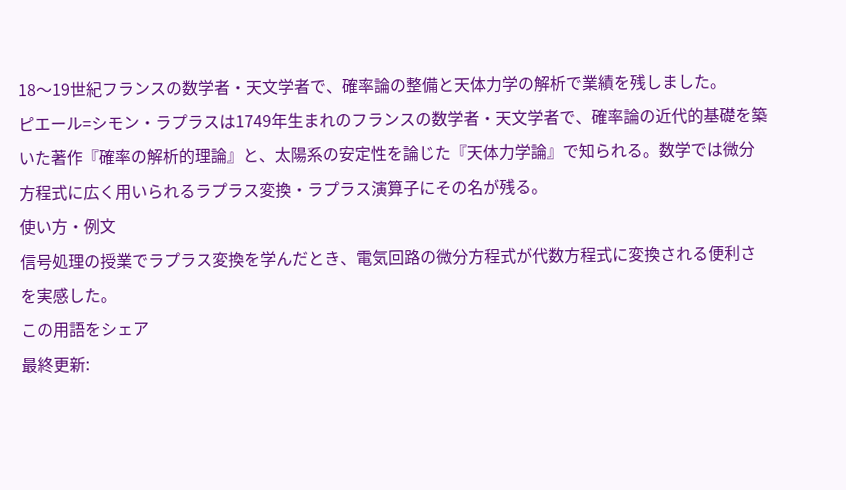18〜19世紀フランスの数学者・天文学者で、確率論の整備と天体力学の解析で業績を残しました。
ピエール=シモン・ラプラスは1749年生まれのフランスの数学者・天文学者で、確率論の近代的基礎を築いた著作『確率の解析的理論』と、太陽系の安定性を論じた『天体力学論』で知られる。数学では微分方程式に広く用いられるラプラス変換・ラプラス演算子にその名が残る。
使い方・例文
信号処理の授業でラプラス変換を学んだとき、電気回路の微分方程式が代数方程式に変換される便利さを実感した。
この用語をシェア
最終更新: